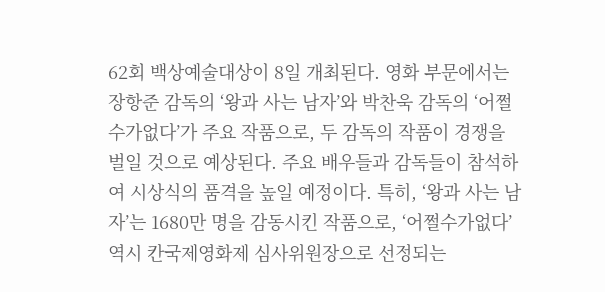62회 백상예술대상이 8일 개최된다. 영화 부문에서는 장항준 감독의 ‘왕과 사는 남자’와 박찬욱 감독의 ‘어쩔수가없다’가 주요 작품으로, 두 감독의 작품이 경쟁을 벌일 것으로 예상된다. 주요 배우들과 감독들이 참석하여 시상식의 품격을 높일 예정이다. 특히, ‘왕과 사는 남자’는 1680만 명을 감동시킨 작품으로, ‘어쩔수가없다’ 역시 칸국제영화제 심사위원장으로 선정되는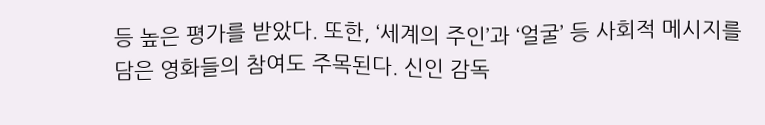등 높은 평가를 받았다. 또한, ‘세계의 주인’과 ‘얼굴’ 등 사회적 메시지를 담은 영화들의 참여도 주목된다. 신인 감독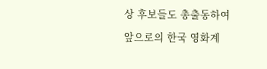상 후보들도 총출동하여 앞으로의 한국 영화계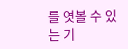를 엿볼 수 있는 기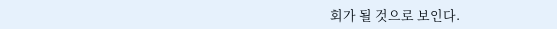회가 될 것으로 보인다.